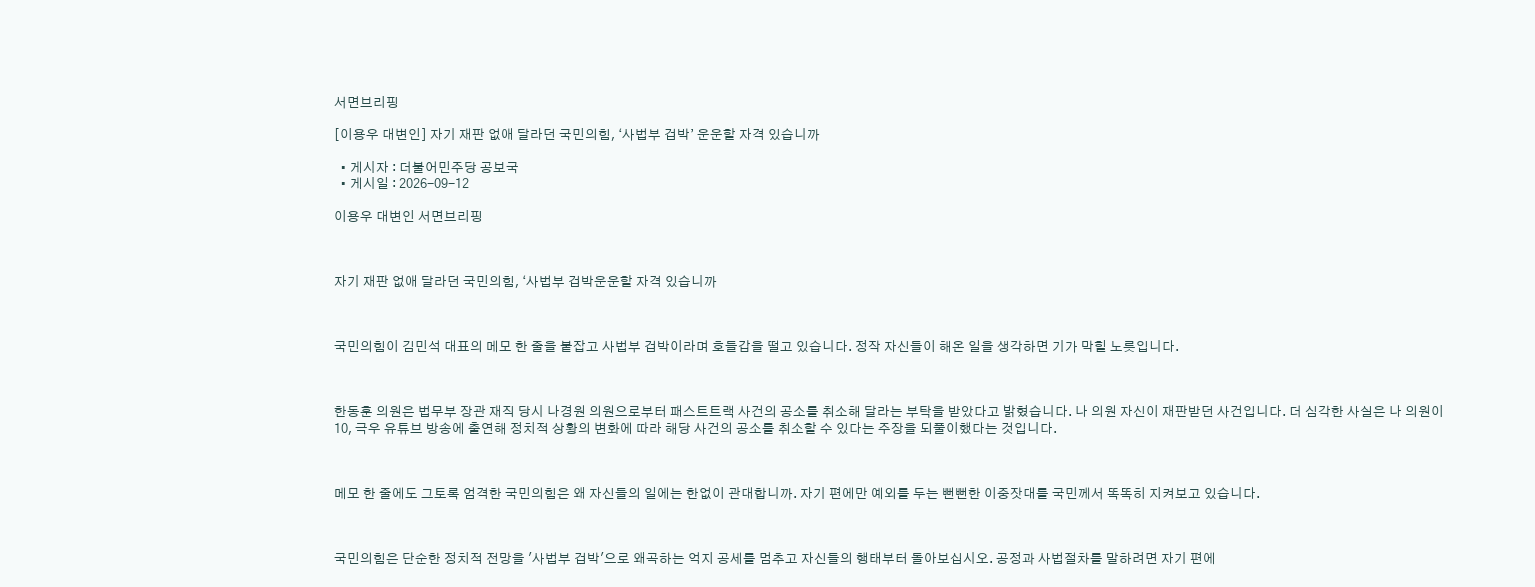서면브리핑

[이용우 대변인] 자기 재판 없애 달라던 국민의힘, ‘사법부 겁박’ 운운할 자격 있습니까

  • 게시자 : 더불어민주당 공보국
  • 게시일 : 2026-09-12

이용우 대변인 서면브리핑



자기 재판 없애 달라던 국민의힘, ‘사법부 겁박운운할 자격 있습니까



국민의힘이 김민석 대표의 메모 한 줄을 붙잡고 사법부 겁박이라며 호들갑을 떨고 있습니다. 정작 자신들이 해온 일을 생각하면 기가 막힐 노릇입니다.



한동훈 의원은 법무부 장관 재직 당시 나경원 의원으로부터 패스트트랙 사건의 공소를 취소해 달라는 부탁을 받았다고 밝혔습니다. 나 의원 자신이 재판받던 사건입니다. 더 심각한 사실은 나 의원이 10, 극우 유튜브 방송에 출연해 정치적 상황의 변화에 따라 해당 사건의 공소를 취소할 수 있다는 주장을 되풀이했다는 것입니다.



메모 한 줄에도 그토록 엄격한 국민의힘은 왜 자신들의 일에는 한없이 관대합니까. 자기 편에만 예외를 두는 뻔뻔한 이중잣대를 국민께서 똑똑히 지켜보고 있습니다.



국민의힘은 단순한 정치적 전망을 '사법부 겁박'으로 왜곡하는 억지 공세를 멈추고 자신들의 행태부터 돌아보십시오. 공정과 사법절차를 말하려면 자기 편에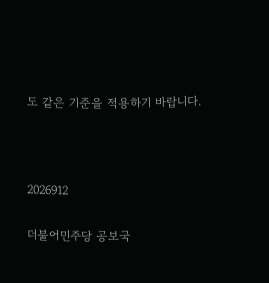도 같은 기준을 적용하기 바랍니다.



2026912

더불어민주당 공보국